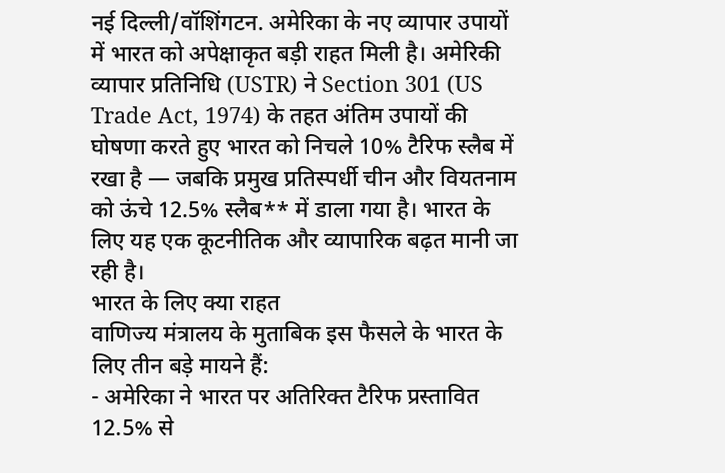नई दिल्ली/वॉशिंगटन. अमेरिका के नए व्यापार उपायों में भारत को अपेक्षाकृत बड़ी राहत मिली है। अमेरिकी व्यापार प्रतिनिधि (USTR) ने Section 301 (US Trade Act, 1974) के तहत अंतिम उपायों की घोषणा करते हुए भारत को निचले 10% टैरिफ स्लैब में रखा है — जबकि प्रमुख प्रतिस्पर्धी चीन और वियतनाम को ऊंचे 12.5% स्लैब** में डाला गया है। भारत के लिए यह एक कूटनीतिक और व्यापारिक बढ़त मानी जा रही है।
भारत के लिए क्या राहत
वाणिज्य मंत्रालय के मुताबिक इस फैसले के भारत के लिए तीन बड़े मायने हैं:
- अमेरिका ने भारत पर अतिरिक्त टैरिफ प्रस्तावित 12.5% से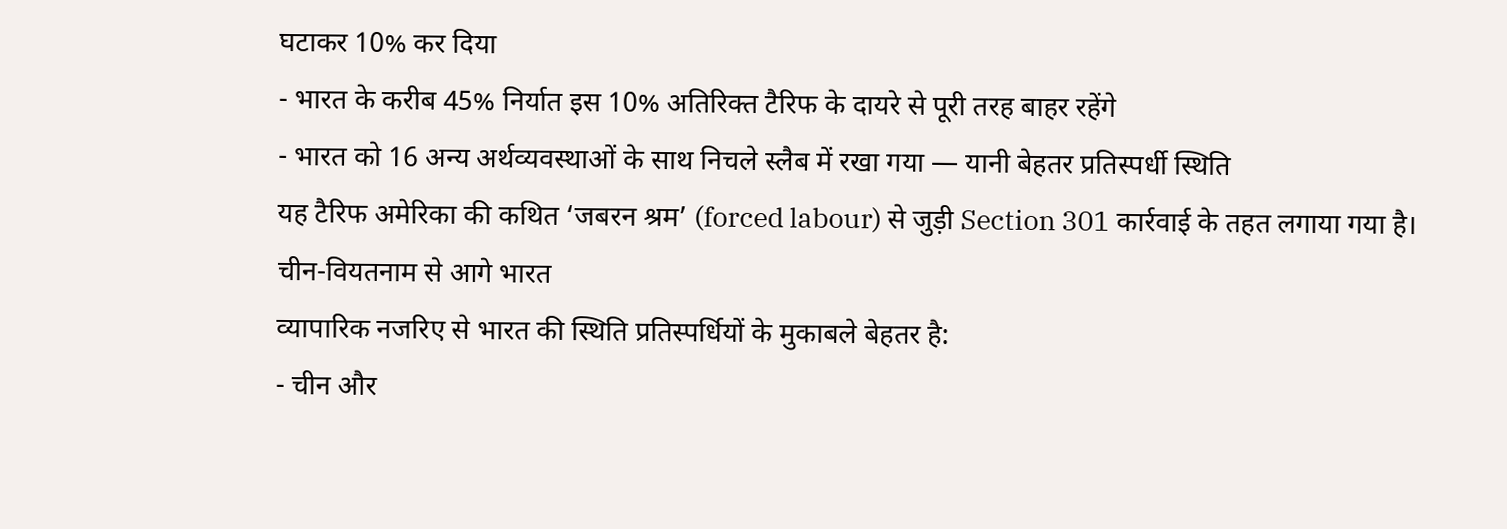घटाकर 10% कर दिया
- भारत के करीब 45% निर्यात इस 10% अतिरिक्त टैरिफ के दायरे से पूरी तरह बाहर रहेंगे
- भारत को 16 अन्य अर्थव्यवस्थाओं के साथ निचले स्लैब में रखा गया — यानी बेहतर प्रतिस्पर्धी स्थिति
यह टैरिफ अमेरिका की कथित ‘जबरन श्रम’ (forced labour) से जुड़ी Section 301 कार्रवाई के तहत लगाया गया है।
चीन-वियतनाम से आगे भारत
व्यापारिक नजरिए से भारत की स्थिति प्रतिस्पर्धियों के मुकाबले बेहतर है:
- चीन और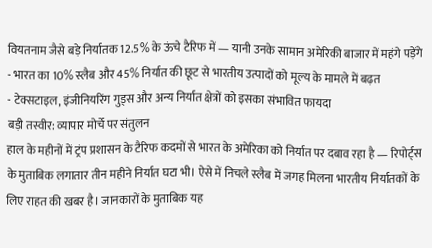वियतनाम जैसे बड़े निर्यातक 12.5% के ऊंचे टैरिफ में — यानी उनके सामान अमेरिकी बाजार में महंगे पड़ेंगे
- भारत का 10% स्लैब और 45% निर्यात की छूट से भारतीय उत्पादों को मूल्य के मामले में बढ़त
- टेक्सटाइल, इंजीनियरिंग गुड्स और अन्य निर्यात क्षेत्रों को इसका संभावित फायदा
बड़ी तस्वीर: व्यापार मोर्चे पर संतुलन
हाल के महीनों में ट्रंप प्रशासन के टैरिफ कदमों से भारत के अमेरिका को निर्यात पर दबाव रहा है — रिपोर्ट्स के मुताबिक लगातार तीन महीने निर्यात घटा भी। ऐसे में निचले स्लैब में जगह मिलना भारतीय निर्यातकों के लिए राहत की खबर है। जानकारों के मुताबिक यह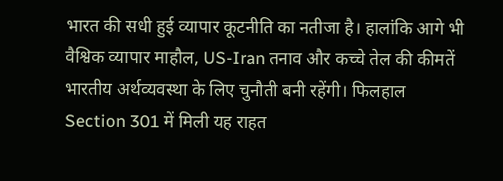भारत की सधी हुई व्यापार कूटनीति का नतीजा है। हालांकि आगे भी वैश्विक व्यापार माहौल, US-Iran तनाव और कच्चे तेल की कीमतें भारतीय अर्थव्यवस्था के लिए चुनौती बनी रहेंगी। फिलहाल Section 301 में मिली यह राहत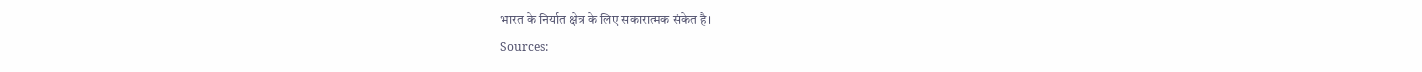भारत के निर्यात क्षेत्र के लिए सकारात्मक संकेत है।
Sources: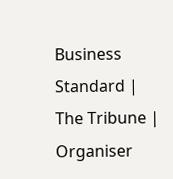Business Standard | The Tribune | Organiser